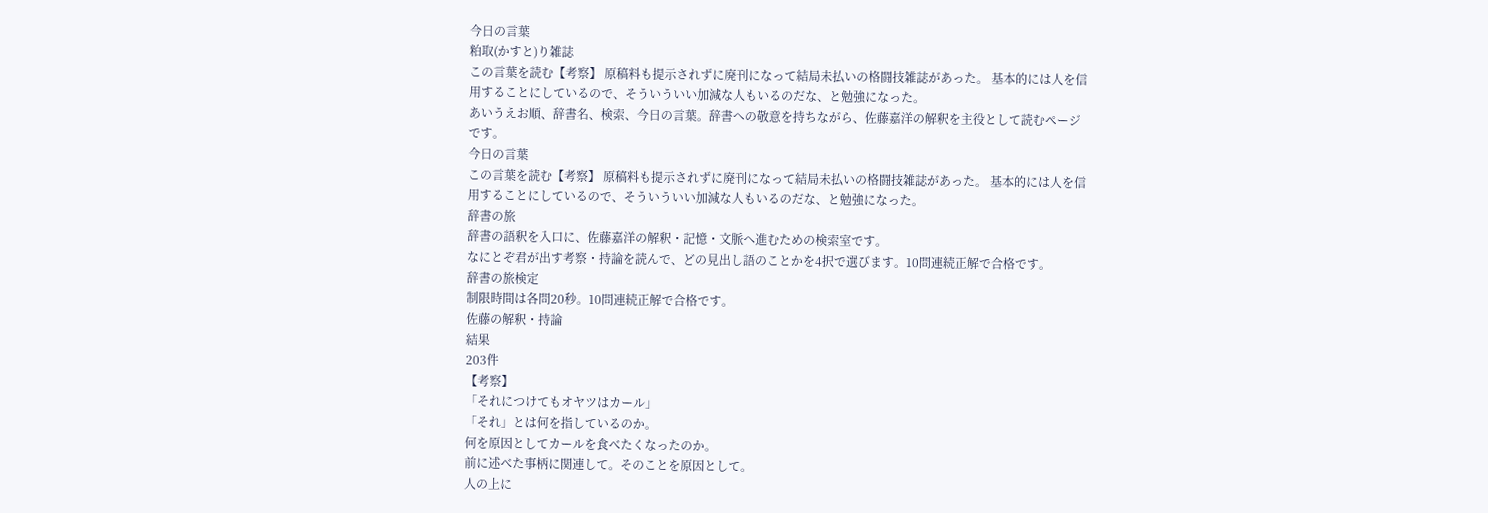今日の言葉
粕取(かすと)り雑誌
この言葉を読む【考察】 原稿料も提示されずに廃刊になって結局未払いの格闘技雑誌があった。 基本的には人を信用することにしているので、そういういい加減な人もいるのだな、と勉強になった。
あいうえお順、辞書名、検索、今日の言葉。辞書への敬意を持ちながら、佐藤嘉洋の解釈を主役として読むページです。
今日の言葉
この言葉を読む【考察】 原稿料も提示されずに廃刊になって結局未払いの格闘技雑誌があった。 基本的には人を信用することにしているので、そういういい加減な人もいるのだな、と勉強になった。
辞書の旅
辞書の語釈を入口に、佐藤嘉洋の解釈・記憶・文脈へ進むための検索室です。
なにとぞ君が出す考察・持論を読んで、どの見出し語のことかを4択で選びます。10問連続正解で合格です。
辞書の旅検定
制限時間は各問20秒。10問連続正解で合格です。
佐藤の解釈・持論
結果
203件
【考察】
「それにつけてもオヤツはカール」
「それ」とは何を指しているのか。
何を原因としてカールを食べたくなったのか。
前に述べた事柄に関連して。そのことを原因として。
人の上に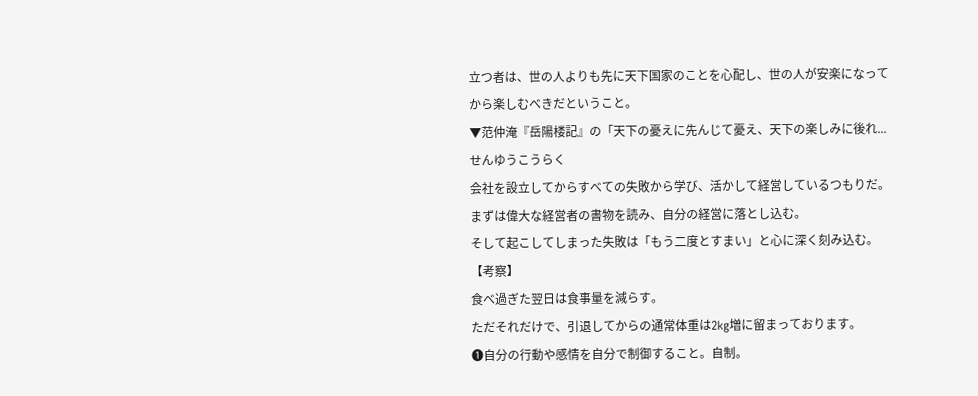立つ者は、世の人よりも先に天下国家のことを心配し、世の人が安楽になってから楽しむべきだということ。
▼范仲淹『岳陽楼記』の「天下の憂えに先んじて憂え、天下の楽しみに後れ...
せんゆうこうらく
会社を設立してからすべての失敗から学び、活かして経営しているつもりだ。
まずは偉大な経営者の書物を読み、自分の経営に落とし込む。
そして起こしてしまった失敗は「もう二度とすまい」と心に深く刻み込む。
【考察】
食べ過ぎた翌日は食事量を減らす。
ただそれだけで、引退してからの通常体重は2kg増に留まっております。
❶自分の行動や感情を自分で制御すること。自制。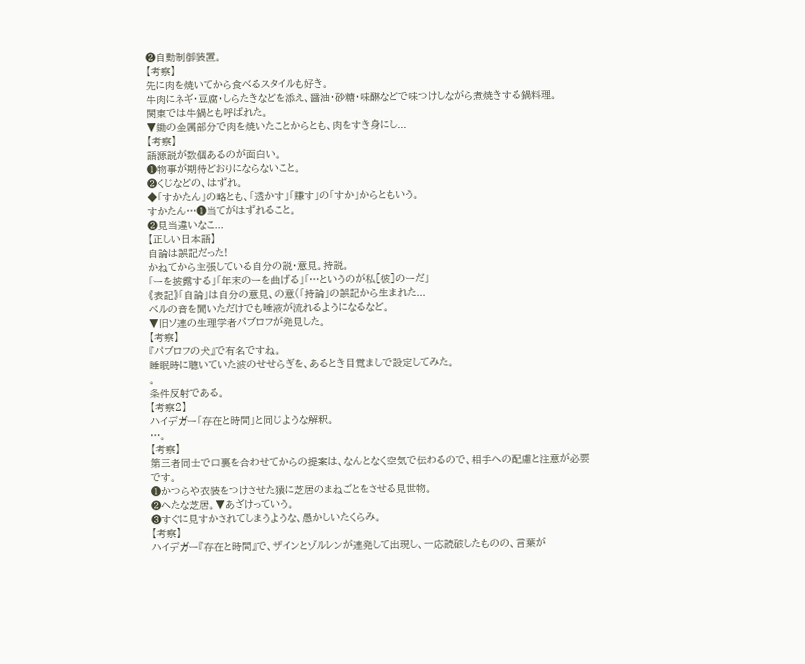❷自動制御装置。
【考察】
先に肉を焼いてから食べるスタイルも好き。
牛肉にネギ・豆腐・しらたきなどを添え、醤油・砂糖・味醂などで味つけしながら煮焼きする鍋料理。
関東では牛鍋とも呼ばれた。
▼鋤の金属部分で肉を焼いたことからとも、肉をすき身にし...
【考察】
語源説が数個あるのが面白い。
❶物事が期待どおりにならないこと。
❷くじなどの、はずれ。
◆「すかたん」の略とも、「透かす」「賺す」の「すか」からともいう。
すかたん…❶当てがはずれること。
❷見当違いなこ...
【正しい日本語】
自論は誤記だった!
かねてから主張している自分の説・意見。持説。
「ーを披露する」「年末のーを曲げる」「…というのが私[彼]のーだ」
《表記》「自論」は自分の意見、の意(「持論」の誤記から生まれた...
ベルの音を聞いただけでも唾液が流れるようになるなど。
▼旧ソ連の生理学者パブロフが発見した。
【考察】
『パブロフの犬』で有名ですね。
睡眠時に聴いていた波のせせらぎを、あるとき目覚ましで設定してみた。
。
条件反射である。
【考察2】
ハイデガー「存在と時間」と同じような解釈。
…。
【考察】
第三者同士で口裏を合わせてからの提案は、なんとなく空気で伝わるので、相手への配慮と注意が必要です。
❶かつらや衣装をつけさせた猿に芝居のまねごとをさせる見世物。
❷へたな芝居。▼あざけっていう。
❸すぐに見すかされてしまうような、愚かしいたくらみ。
【考察】
ハイデガー『存在と時間』で、ザインとゾルレンが連発して出現し、一応読破したものの、言葉が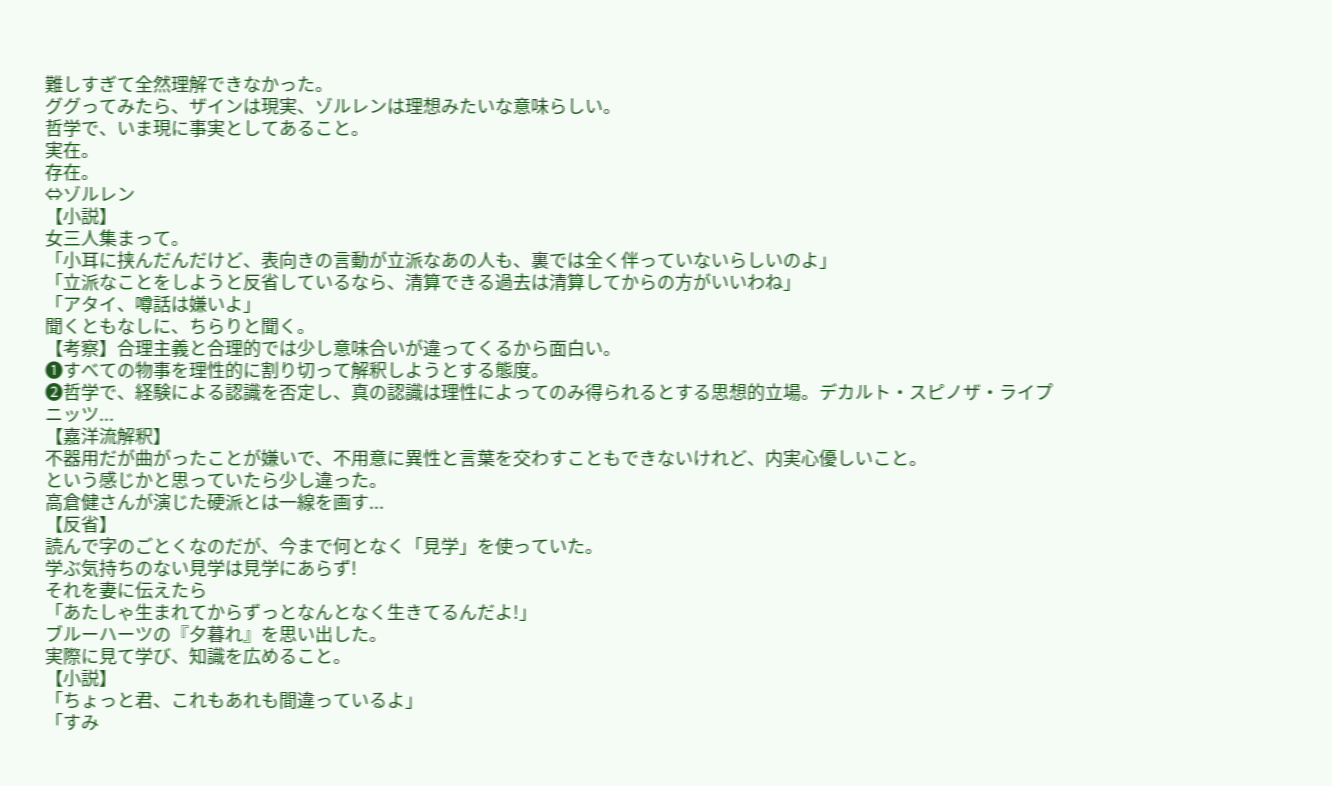難しすぎて全然理解できなかった。
ググってみたら、ザインは現実、ゾルレンは理想みたいな意味らしい。
哲学で、いま現に事実としてあること。
実在。
存在。
⇔ゾルレン
【小説】
女三人集まって。
「小耳に挟んだんだけど、表向きの言動が立派なあの人も、裏では全く伴っていないらしいのよ」
「立派なことをしようと反省しているなら、清算できる過去は清算してからの方がいいわね」
「アタイ、噂話は嫌いよ」
聞くともなしに、ちらりと聞く。
【考察】合理主義と合理的では少し意味合いが違ってくるから面白い。
❶すべての物事を理性的に割り切って解釈しようとする態度。
❷哲学で、経験による認識を否定し、真の認識は理性によってのみ得られるとする思想的立場。デカルト・スピノザ・ライプニッツ...
【嘉洋流解釈】
不器用だが曲がったことが嫌いで、不用意に異性と言葉を交わすこともできないけれど、内実心優しいこと。
という感じかと思っていたら少し違った。
高倉健さんが演じた硬派とは一線を画す...
【反省】
読んで字のごとくなのだが、今まで何となく「見学」を使っていた。
学ぶ気持ちのない見学は見学にあらず!
それを妻に伝えたら
「あたしゃ生まれてからずっとなんとなく生きてるんだよ!」
ブルーハーツの『夕暮れ』を思い出した。
実際に見て学び、知識を広めること。
【小説】
「ちょっと君、これもあれも間違っているよ」
「すみ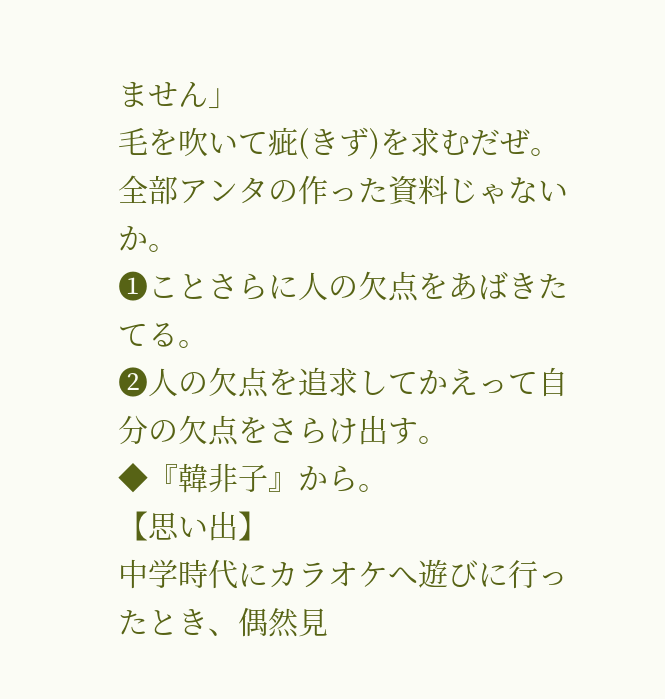ません」
毛を吹いて疵(きず)を求むだぜ。
全部アンタの作った資料じゃないか。
❶ことさらに人の欠点をあばきたてる。
❷人の欠点を追求してかえって自分の欠点をさらけ出す。
◆『韓非子』から。
【思い出】
中学時代にカラオケへ遊びに行ったとき、偶然見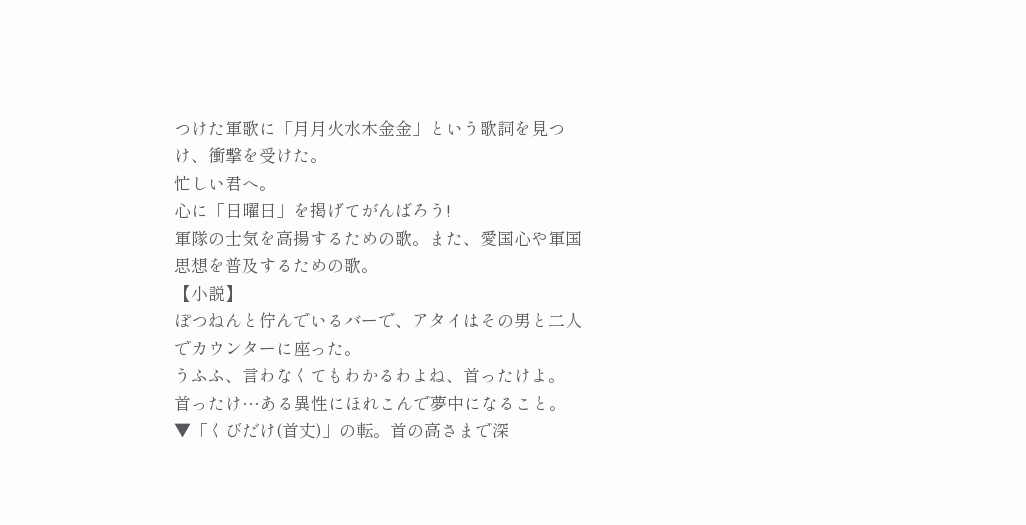つけた軍歌に「月月火水木金金」という歌詞を見つけ、衝撃を受けた。
忙しい君へ。
心に「日曜日」を掲げてがんばろう!
軍隊の士気を高揚するための歌。また、愛国心や軍国思想を普及するための歌。
【小説】
ぽつねんと佇んでいるバーで、アタイはその男と二人でカウンターに座った。
うふふ、言わなくてもわかるわよね、首ったけよ。
首ったけ…ある異性にほれこんで夢中になること。
▼「くびだけ(首丈)」の転。首の高さまで深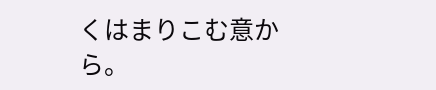くはまりこむ意から。